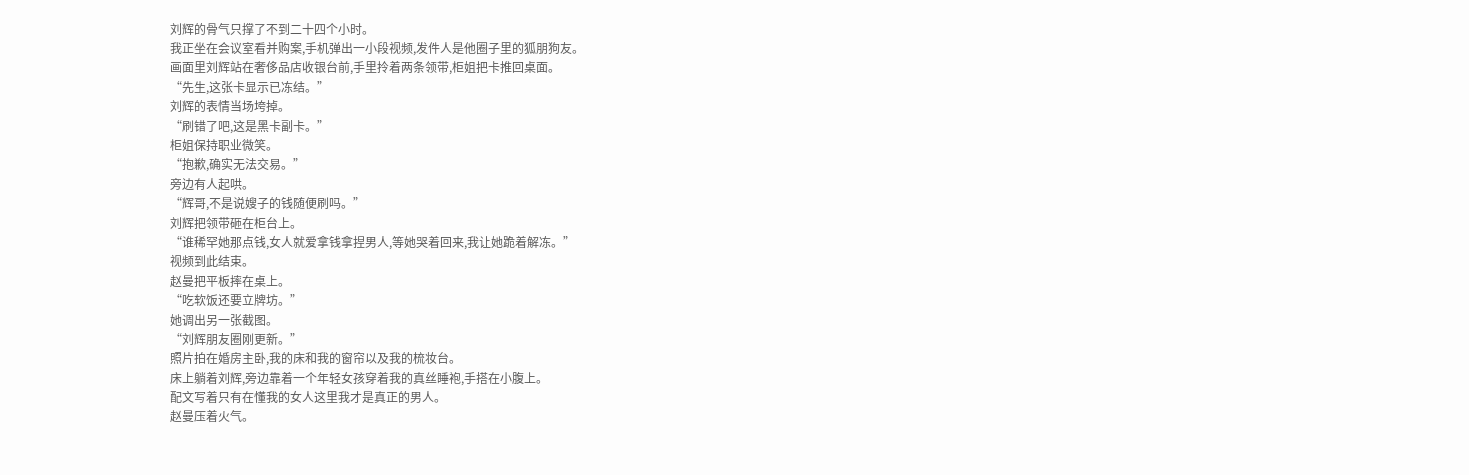刘辉的骨气只撑了不到二十四个小时。
我正坐在会议室看并购案,手机弹出一小段视频,发件人是他圈子里的狐朋狗友。
画面里刘辉站在奢侈品店收银台前,手里拎着两条领带,柜姐把卡推回桌面。
“先生,这张卡显示已冻结。”
刘辉的表情当场垮掉。
“刷错了吧,这是黑卡副卡。”
柜姐保持职业微笑。
“抱歉,确实无法交易。”
旁边有人起哄。
“辉哥,不是说嫂子的钱随便刷吗。”
刘辉把领带砸在柜台上。
“谁稀罕她那点钱,女人就爱拿钱拿捏男人,等她哭着回来,我让她跪着解冻。”
视频到此结束。
赵曼把平板摔在桌上。
“吃软饭还要立牌坊。”
她调出另一张截图。
“刘辉朋友圈刚更新。”
照片拍在婚房主卧,我的床和我的窗帘以及我的梳妆台。
床上躺着刘辉,旁边靠着一个年轻女孩穿着我的真丝睡袍,手搭在小腹上。
配文写着只有在懂我的女人这里我才是真正的男人。
赵曼压着火气。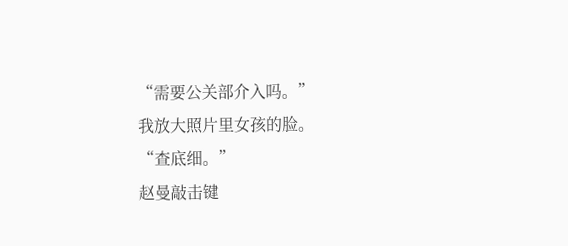“需要公关部介入吗。”
我放大照片里女孩的脸。
“查底细。”
赵曼敲击键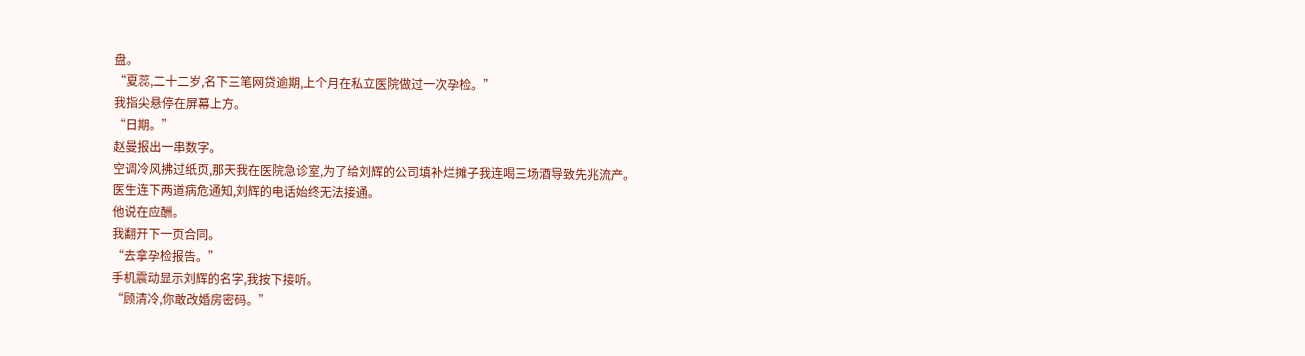盘。
“夏蕊,二十二岁,名下三笔网贷逾期,上个月在私立医院做过一次孕检。”
我指尖悬停在屏幕上方。
“日期。”
赵曼报出一串数字。
空调冷风拂过纸页,那天我在医院急诊室,为了给刘辉的公司填补烂摊子我连喝三场酒导致先兆流产。
医生连下两道病危通知,刘辉的电话始终无法接通。
他说在应酬。
我翻开下一页合同。
“去拿孕检报告。”
手机震动显示刘辉的名字,我按下接听。
“顾清冷,你敢改婚房密码。”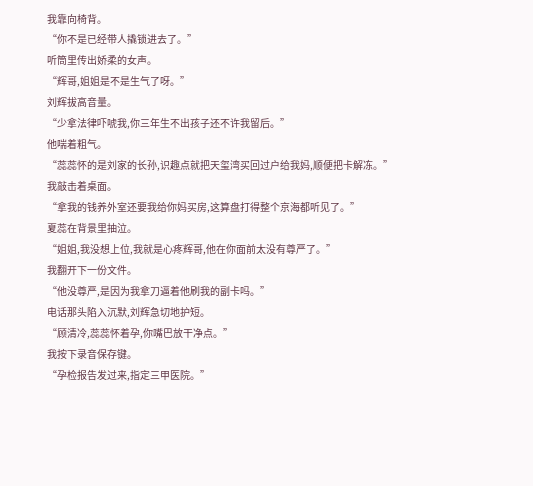我靠向椅背。
“你不是已经带人撬锁进去了。”
听筒里传出娇柔的女声。
“辉哥,姐姐是不是生气了呀。”
刘辉拔高音量。
“少拿法律吓唬我,你三年生不出孩子还不许我留后。”
他喘着粗气。
“蕊蕊怀的是刘家的长孙,识趣点就把天玺湾买回过户给我妈,顺便把卡解冻。”
我敲击着桌面。
“拿我的钱养外室还要我给你妈买房,这算盘打得整个京海都听见了。”
夏蕊在背景里抽泣。
“姐姐,我没想上位,我就是心疼辉哥,他在你面前太没有尊严了。”
我翻开下一份文件。
“他没尊严,是因为我拿刀逼着他刷我的副卡吗。”
电话那头陷入沉默,刘辉急切地护短。
“顾清冷,蕊蕊怀着孕,你嘴巴放干净点。”
我按下录音保存键。
“孕检报告发过来,指定三甲医院。”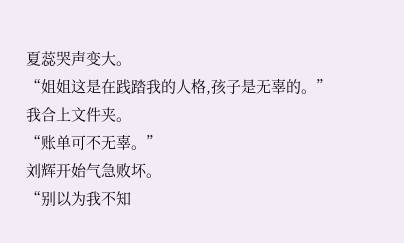夏蕊哭声变大。
“姐姐这是在践踏我的人格,孩子是无辜的。”
我合上文件夹。
“账单可不无辜。”
刘辉开始气急败坏。
“别以为我不知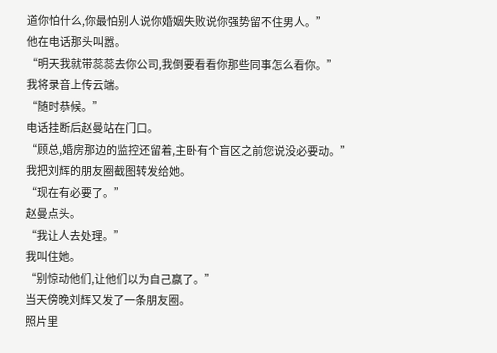道你怕什么,你最怕别人说你婚姻失败说你强势留不住男人。”
他在电话那头叫嚣。
“明天我就带蕊蕊去你公司,我倒要看看你那些同事怎么看你。”
我将录音上传云端。
“随时恭候。”
电话挂断后赵曼站在门口。
“顾总,婚房那边的监控还留着,主卧有个盲区之前您说没必要动。”
我把刘辉的朋友圈截图转发给她。
“现在有必要了。”
赵曼点头。
“我让人去处理。”
我叫住她。
“别惊动他们,让他们以为自己赢了。”
当天傍晚刘辉又发了一条朋友圈。
照片里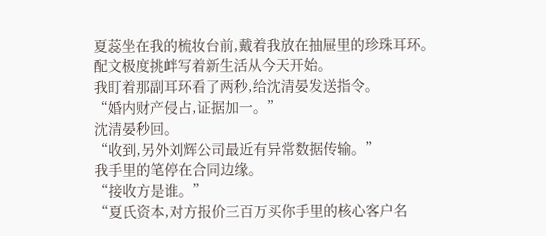夏蕊坐在我的梳妆台前,戴着我放在抽屉里的珍珠耳环。
配文极度挑衅写着新生活从今天开始。
我盯着那副耳环看了两秒,给沈清晏发送指令。
“婚内财产侵占,证据加一。”
沈清晏秒回。
“收到,另外刘辉公司最近有异常数据传输。”
我手里的笔停在合同边缘。
“接收方是谁。”
“夏氏资本,对方报价三百万买你手里的核心客户名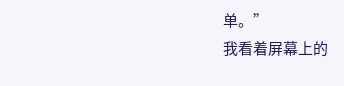单。”
我看着屏幕上的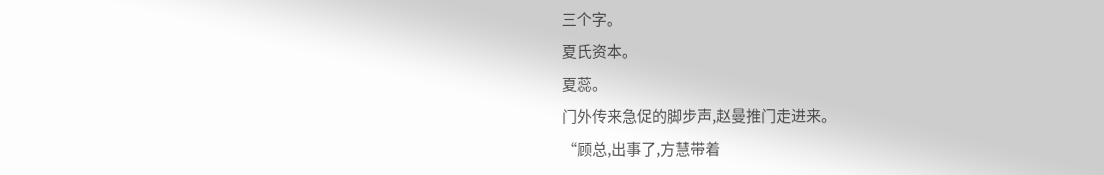三个字。
夏氏资本。
夏蕊。
门外传来急促的脚步声,赵曼推门走进来。
“顾总,出事了,方慧带着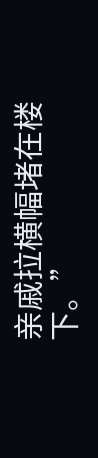亲戚拉横幅堵在楼下。”